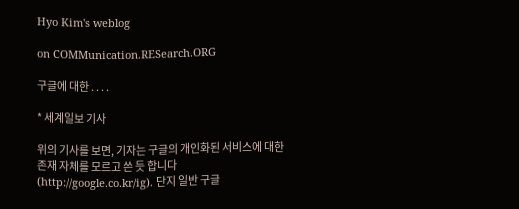Hyo Kim's weblog

on COMMunication.RESearch.ORG

구글에 대한 . . . .

* 세계일보 기사

위의 기사를 보면, 기자는 구글의 개인화된 서비스에 대한 존재 자체를 모르고 쓴 듯 합니다 (http://google.co.kr/ig). 단지 일반 구글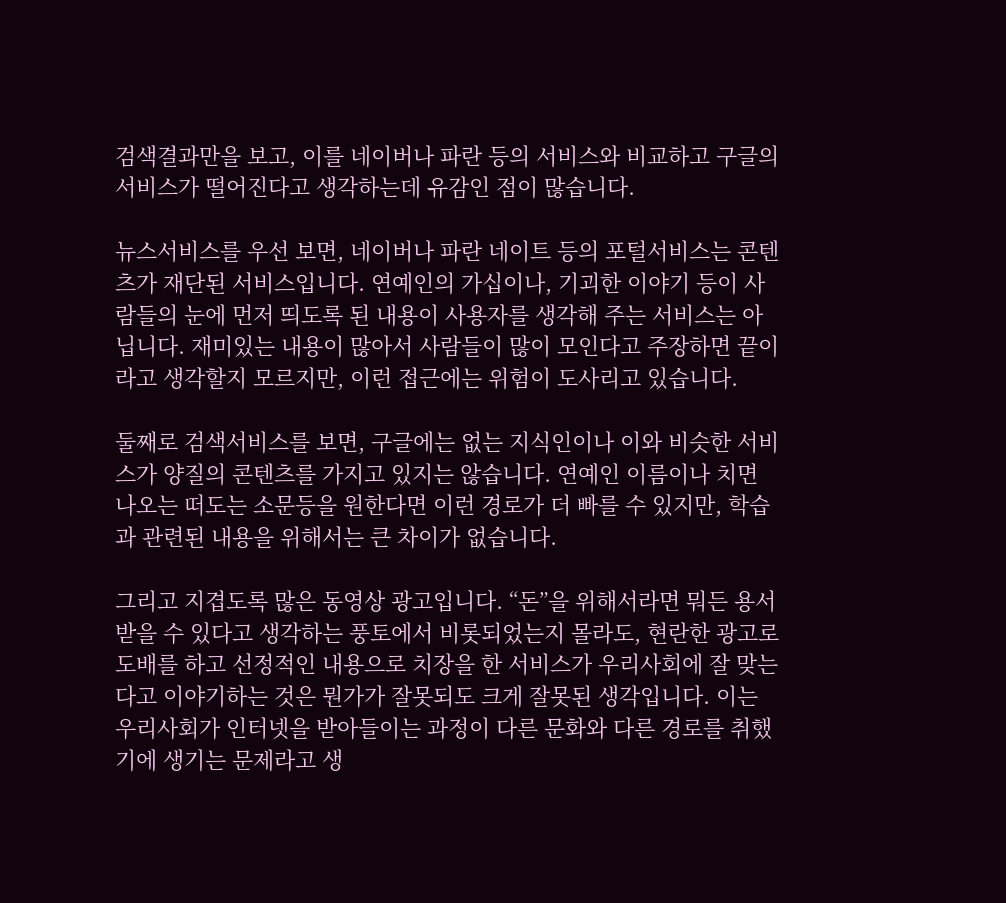검색결과만을 보고, 이를 네이버나 파란 등의 서비스와 비교하고 구글의 서비스가 떨어진다고 생각하는데 유감인 점이 많습니다.

뉴스서비스를 우선 보면, 네이버나 파란 네이트 등의 포털서비스는 콘텐츠가 재단된 서비스입니다. 연예인의 가십이나, 기괴한 이야기 등이 사람들의 눈에 먼저 띄도록 된 내용이 사용자를 생각해 주는 서비스는 아닙니다. 재미있는 내용이 많아서 사람들이 많이 모인다고 주장하면 끝이라고 생각할지 모르지만, 이런 접근에는 위험이 도사리고 있습니다.

둘째로 검색서비스를 보면, 구글에는 없는 지식인이나 이와 비슷한 서비스가 양질의 콘텐츠를 가지고 있지는 않습니다. 연예인 이름이나 치면 나오는 떠도는 소문등을 원한다면 이런 경로가 더 빠를 수 있지만, 학습과 관련된 내용을 위해서는 큰 차이가 없습니다.

그리고 지겹도록 많은 동영상 광고입니다. “돈”을 위해서라면 뭐든 용서받을 수 있다고 생각하는 풍토에서 비롯되었는지 몰라도, 현란한 광고로 도배를 하고 선정적인 내용으로 치장을 한 서비스가 우리사회에 잘 맞는다고 이야기하는 것은 뭔가가 잘못되도 크게 잘못된 생각입니다. 이는 우리사회가 인터넷을 받아들이는 과정이 다른 문화와 다른 경로를 취했기에 생기는 문제라고 생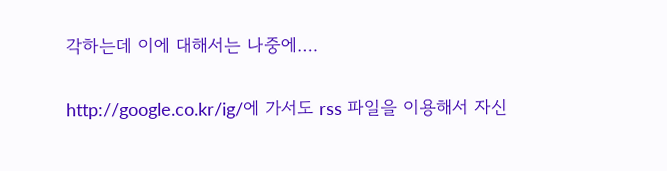각하는데 이에 대해서는 나중에….

http://google.co.kr/ig/에 가서도 rss 파일을 이용해서 자신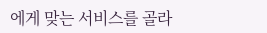에게 맞는 서비스를 골라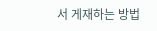서 게재하는 방법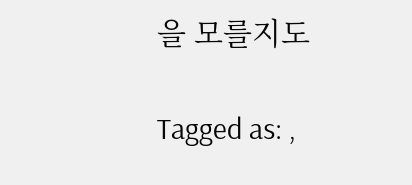을 모를지도

Tagged as: ,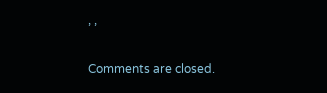, ,

Comments are closed.